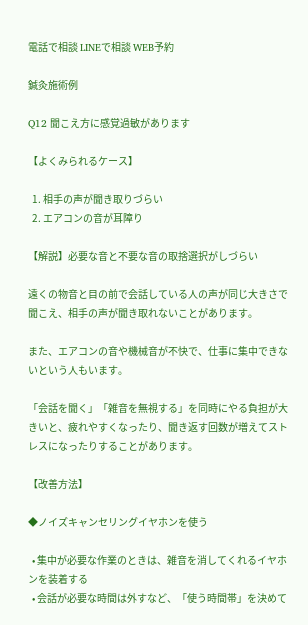電話で相談 LINEで相談 WEB予約

鍼灸施術例

Q12 聞こえ方に感覚過敏があります

【よくみられるケース】

  1. 相手の声が聞き取りづらい
  2. エアコンの音が耳障り

【解説】必要な音と不要な音の取捨選択がしづらい

遠くの物音と目の前で会話している人の声が同じ大きさで聞こえ、相手の声が聞き取れないことがあります。

また、エアコンの音や機械音が不快で、仕事に集中できないという人もいます。

「会話を聞く」「雑音を無視する」を同時にやる負担が大きいと、疲れやすくなったり、聞き返す回数が増えてストレスになったりすることがあります。

【改善方法】

◆ノイズキャンセリングイヤホンを使う

  • 集中が必要な作業のときは、雑音を消してくれるイヤホンを装着する
  • 会話が必要な時間は外すなど、「使う時間帯」を決めて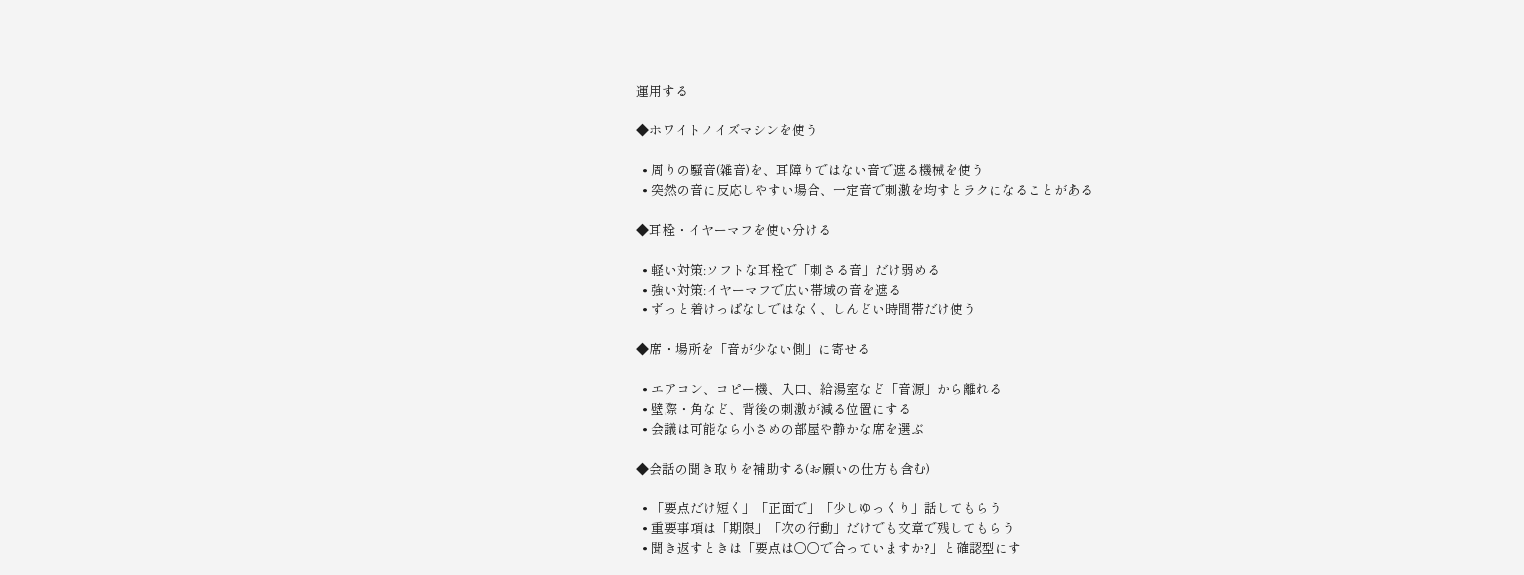運用する

◆ホワイトノイズマシンを使う

  • 周りの騒音(雑音)を、耳障りではない音で遮る機械を使う
  • 突然の音に反応しやすい場合、一定音で刺激を均すとラクになることがある

◆耳栓・イヤーマフを使い分ける

  • 軽い対策:ソフトな耳栓で「刺さる音」だけ弱める
  • 強い対策:イヤーマフで広い帯域の音を遮る
  • ずっと着けっぱなしではなく、しんどい時間帯だけ使う

◆席・場所を「音が少ない側」に寄せる

  • エアコン、コピー機、入口、給湯室など「音源」から離れる
  • 壁際・角など、背後の刺激が減る位置にする
  • 会議は可能なら小さめの部屋や静かな席を選ぶ

◆会話の聞き取りを補助する(お願いの仕方も含む)

  • 「要点だけ短く」「正面で」「少しゆっくり」話してもらう
  • 重要事項は「期限」「次の行動」だけでも文章で残してもらう
  • 聞き返すときは「要点は○○で合っていますか?」と確認型にす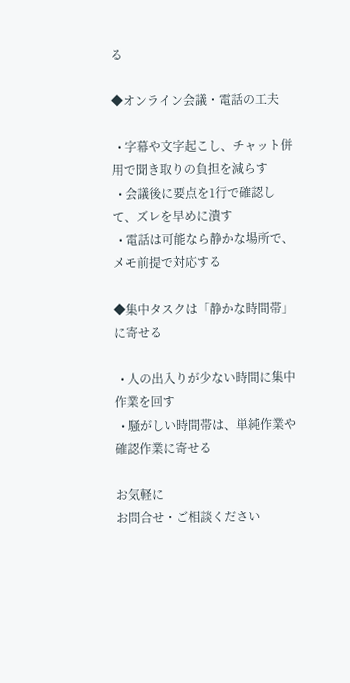る

◆オンライン会議・電話の工夫

  • 字幕や文字起こし、チャット併用で聞き取りの負担を減らす
  • 会議後に要点を1行で確認して、ズレを早めに潰す
  • 電話は可能なら静かな場所で、メモ前提で対応する

◆集中タスクは「静かな時間帯」に寄せる

  • 人の出入りが少ない時間に集中作業を回す
  • 騒がしい時間帯は、単純作業や確認作業に寄せる

お気軽に
お問合せ・ご相談ください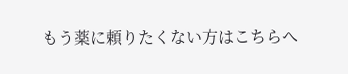もう薬に頼りたくない方はこちらへ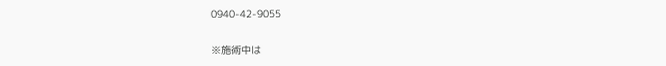0940-42-9055

※施術中は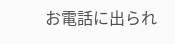お電話に出られ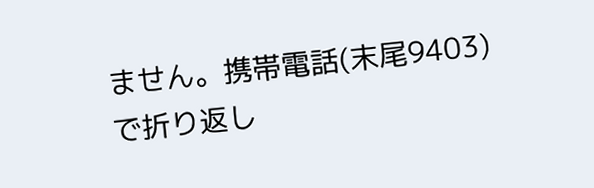ません。携帯電話(末尾9403)で折り返し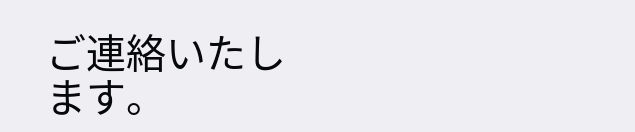ご連絡いたします。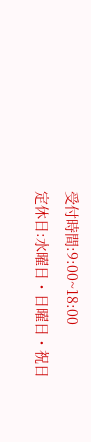受付時間:9:00~18:00
定休日:水曜日・日曜日・祝日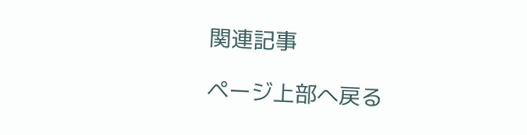関連記事

ページ上部へ戻る